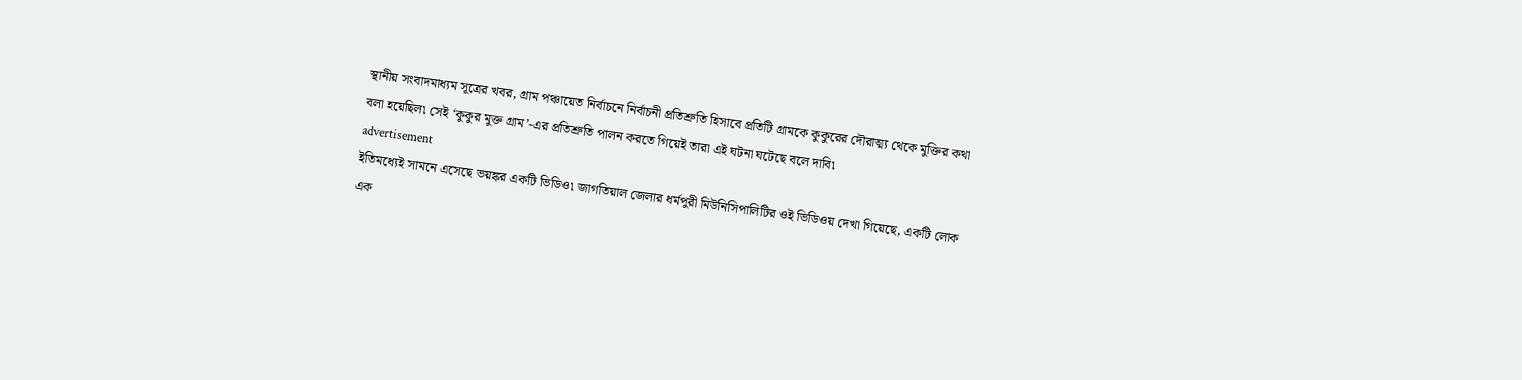স্থানীয় সংবাদমাধ্যম সূত্রের খবর, গ্রাম পঞ্চায়েত নির্বাচনে নির্বাচনী প্রতিশ্রুতি হিসাবে প্রতিটি গ্রামকে কুকুরের দৌরাত্ম্য থেকে মুক্তির কথা বলা হয়েছিল৷ সেই ‘কুকুর মুক্ত গ্রাম’-এর প্রতিশ্রুতি পালন করতে গিয়েই তারা এই ঘটনা ঘটেছে বলে দাবি৷
advertisement
ইতিমধ্যেই সামনে এসেছে ভয়ঙ্কর একটি ভিডিও৷ জাগতিয়াল জেলার ধর্মপুরী মিউনিসিপালিটির ওই ভিডিওয় দেখা গিয়েছে, একটি লোক এক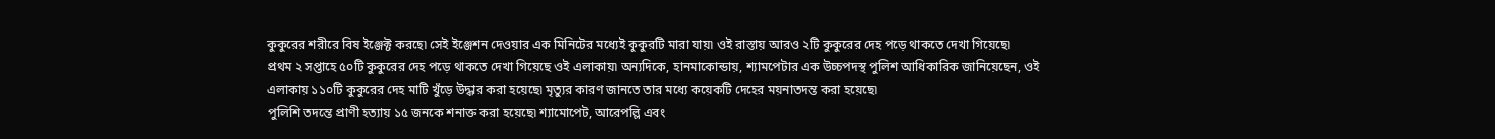কুকুরের শরীরে বিষ ইঞ্জেক্ট করছে৷ সেই ইঞ্জেশন দেওয়ার এক মিনিটের মধ্যেই কুকুরটি মারা যায়৷ ওই রাস্তায় আরও ২টি কুকুরের দেহ পড়ে থাকতে দেখা গিয়েছে৷
প্রথম ২ সপ্তাহে ৫০টি কুকুরের দেহ পড়ে থাকতে দেখা গিয়েছে ওই এলাকায়৷ অন্যদিকে, হানমাকোন্ডায়, শ্যামপেটার এক উচ্চপদস্থ পুলিশ আধিকারিক জানিয়েছেন, ওই এলাকায় ১১০টি কুকুরের দেহ মাটি খুঁড়ে উদ্ধার করা হয়েছে৷ মৃত্যুর কারণ জানতে তার মধ্যে কয়েকটি দেহের ময়নাতদন্ত করা হয়েছে৷
পুলিশি তদন্তে প্রাণী হত্যায় ১৫ জনকে শনাক্ত করা হয়েছে৷ শ্যামোপেট, আরেপল্লি এবং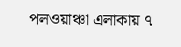পলওয়াঞ্চা এলাকায় ৭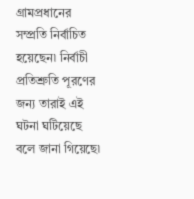গ্রামপ্রধানের সম্প্রতি নির্বাচিত হয়েছেন৷ নির্বাচী প্রতিশ্রুতি পূরণের জন্য তারাই এই ঘটনা ঘটিয়েছে বলে জানা গিয়েছে৷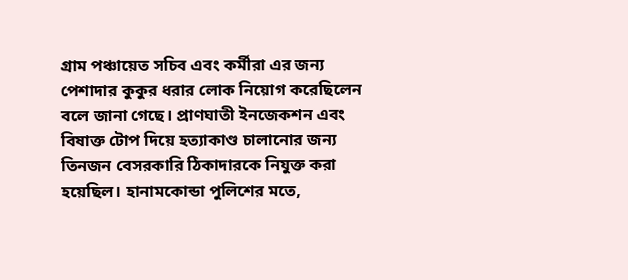গ্রাম পঞ্চায়েত সচিব এবং কর্মীরা এর জন্য পেশাদার কুকুর ধরার লোক নিয়োগ করেছিলেন বলে জানা গেছে। প্রাণঘাতী ইনজেকশন এবং বিষাক্ত টোপ দিয়ে হত্যাকাণ্ড চালানোর জন্য তিনজন বেসরকারি ঠিকাদারকে নিযুক্ত করা হয়েছিল। হানামকোন্ডা পুলিশের মতে,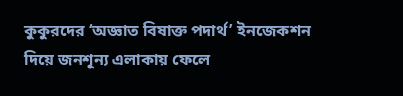কুকুরদের ‘অজ্ঞাত বিষাক্ত পদার্থ’ ইনজেকশন দিয়ে জনশূন্য এলাকায় ফেলে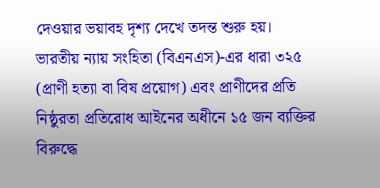দেওয়ার ভয়াবহ দৃশ্য দেখে তদন্ত শুরু হয়।
ভারতীয় ন্যায় সংহিতা (বিএনএস)-এর ধারা ৩২৫ (প্রাণী হত্যা বা বিষ প্রয়োগ) এবং প্রাণীদের প্রতি নিষ্ঠুরতা প্রতিরোধ আইনের অধীনে ১৫ জন ব্যক্তির বিরুদ্ধে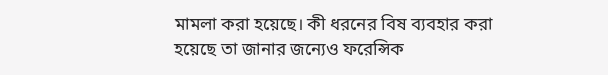মামলা করা হয়েছে। কী ধরনের বিষ ব্যবহার করা হয়েছে তা জানার জন্যেও ফরেন্সিক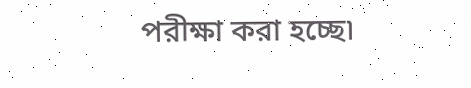পরীক্ষা করা হচ্ছে৷